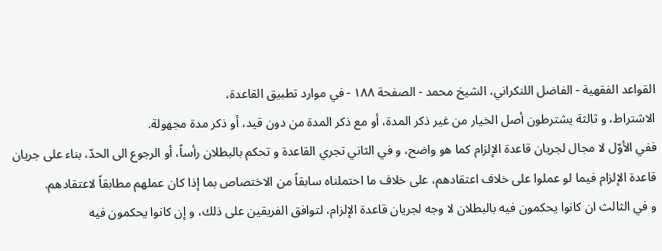القواعد الفقهية - الفاضل اللنكراني، الشيخ محمد - الصفحة ١٨٨ - في موارد تطبيق القاعدة،
الاشتراط، و ثالثة يشترطون أصل الخيار من غير ذكر المدة، أو مع ذكر المدة من دون قيد، أو ذكر مدة مجهولة.
ففي الأوّل لا مجال لجريان قاعدة الإلزام كما هو واضح، و في الثاني تجري القاعدة و تحكم بالبطلان رأساً، أو الرجوع الى الحدّ، بناء على جريان قاعدة الإلزام فيما لو عملوا على خلاف اعتقادهم، على خلاف ما احتملناه سابقاً من الاختصاص بما إذا كان عملهم مطابقاً لاعتقادهم.
و في الثالث ان كانوا يحكمون فيه بالبطلان لا وجه لجريان قاعدة الإلزام، لتوافق الفريقين على ذلك، و إن كانوا يحكمون فيه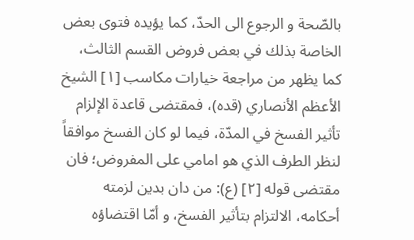بالصّحة و الرجوع الى الحدّ، كما يؤيده فتوى بعض الخاصة بذلك في بعض فروض القسم الثالث، كما يظهر من مراجعة خيارات مكاسب [١] الشيخ الأعظم الأنصاري (قده)، فمقتضى قاعدة الإلزام تأثير الفسخ في المدّة، فيما لو كان الفسخ موافقاً لنظر الطرف الذي هو امامي على المفروض؛ فان مقتضى قوله [٢] (ع): من دان بدين لزمته أحكامه، الالتزام بتأثير الفسخ، و أمّا اقتضاؤه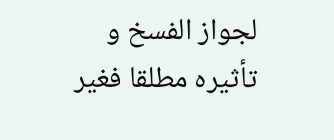لجواز الفسخ و تأثيره مطلقا فغير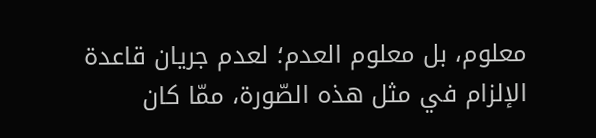معلوم، بل معلوم العدم؛ لعدم جريان قاعدة الإلزام في مثل هذه الصّورة، ممّا كان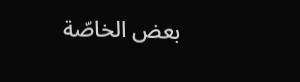بعض الخاصّة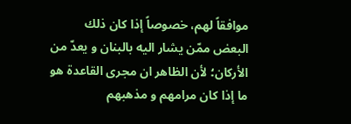موافقاً لهم، خصوصاً إذا كان ذلك البعض ممّن يشار اليه بالبنان و يعدّ من الأركان؛ لأن الظاهر ان مجرى القاعدة هو ما إذا كان مرامهم و مذهبهم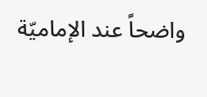واضحاً عند الإماميّة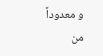و معدوداً من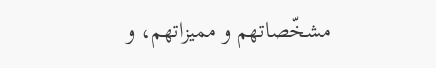مشخّصاتهم و مميزاتهم، و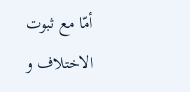أمّا مع ثبوت الاختلاف و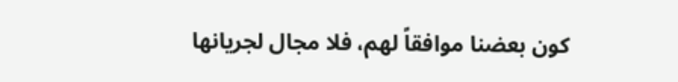كون بعضنا موافقاً لهم، فلا مجال لجريانها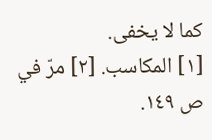كما لا يخفى.
[١] المكاسب. [٢] مرّ في ص ١٤٩.